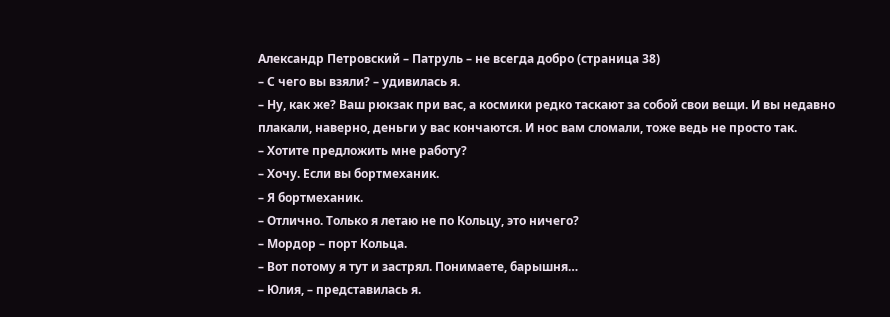Александр Петровский – Патруль – не всегда добро (страница 38)
– С чего вы взяли? – удивилась я.
– Ну, как же? Ваш рюкзак при вас, а космики редко таскают за собой свои вещи. И вы недавно плакали, наверно, деньги у вас кончаются. И нос вам сломали, тоже ведь не просто так.
– Хотите предложить мне работу?
– Хочу. Если вы бортмеханик.
– Я бортмеханик.
– Отлично. Только я летаю не по Кольцу, это ничего?
– Мордор – порт Кольца.
– Вот потому я тут и застрял. Понимаете, барышня…
– Юлия, – представилась я.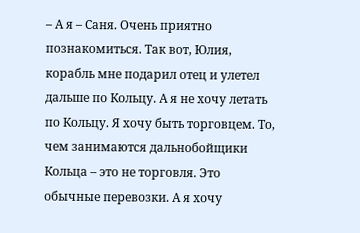– А я – Саня. Очень приятно познакомиться. Так вот, Юлия, корабль мне подарил отец и улетел дальше по Кольцу. А я не хочу летать по Кольцу. Я хочу быть торговцем. То, чем занимаются дальнобойщики Кольца – это не торговля. Это обычные перевозки. А я хочу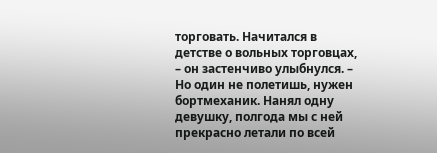торговать. Начитался в детстве о вольных торговцах, – он застенчиво улыбнулся. – Но один не полетишь, нужен бортмеханик. Нанял одну девушку, полгода мы с ней прекрасно летали по всей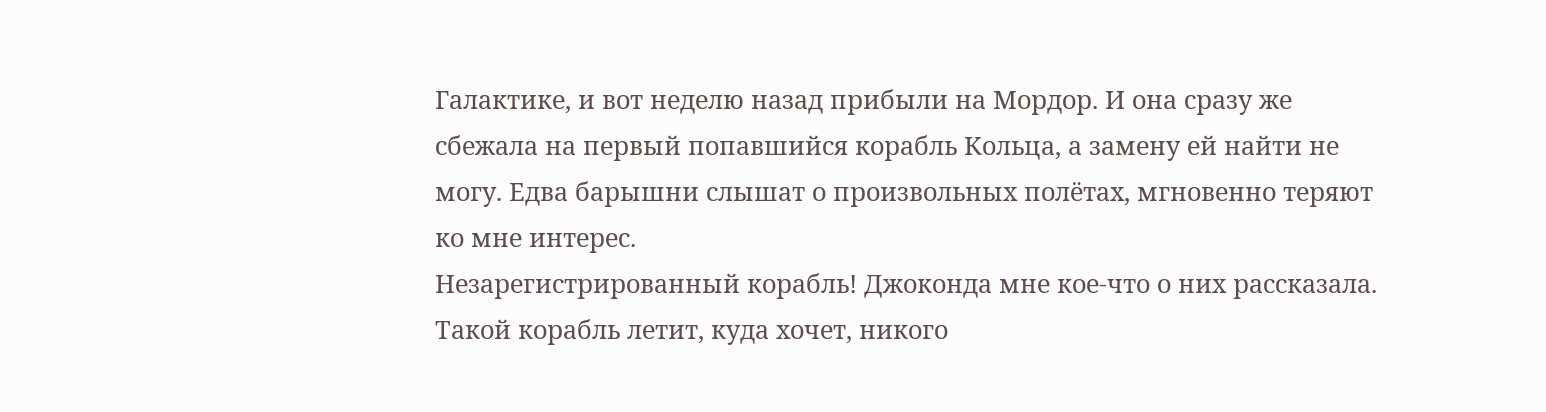Галактике, и вот неделю назад прибыли на Мордор. И она сразу же сбежала на первый попавшийся корабль Кольца, а замену ей найти не могу. Едва барышни слышат о произвольных полётах, мгновенно теряют ко мне интерес.
Незарегистрированный корабль! Джоконда мне кое-что о них рассказала. Такой корабль летит, куда хочет, никого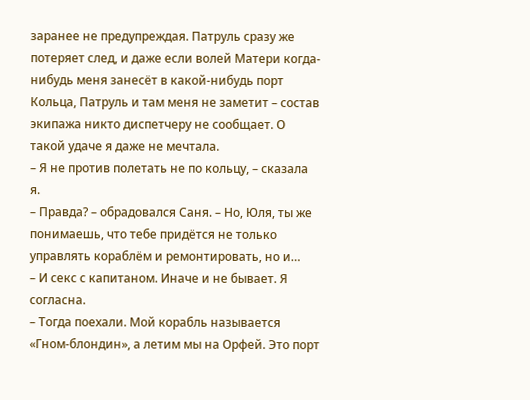заранее не предупреждая. Патруль сразу же потеряет след, и даже если волей Матери когда-нибудь меня занесёт в какой-нибудь порт Кольца, Патруль и там меня не заметит – состав экипажа никто диспетчеру не сообщает. О такой удаче я даже не мечтала.
– Я не против полетать не по кольцу, – сказала я.
– Правда? – обрадовался Саня. – Но, Юля, ты же понимаешь, что тебе придётся не только управлять кораблём и ремонтировать, но и…
– И секс с капитаном. Иначе и не бывает. Я согласна.
– Тогда поехали. Мой корабль называется «Гном-блондин», а летим мы на Орфей. Это порт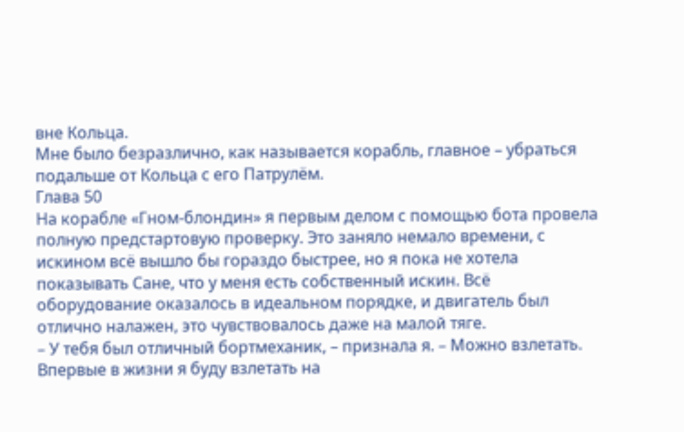вне Кольца.
Мне было безразлично, как называется корабль, главное – убраться подальше от Кольца с его Патрулём.
Глава 50
На корабле «Гном-блондин» я первым делом с помощью бота провела полную предстартовую проверку. Это заняло немало времени, с искином всё вышло бы гораздо быстрее, но я пока не хотела показывать Сане, что у меня есть собственный искин. Всё оборудование оказалось в идеальном порядке, и двигатель был отлично налажен, это чувствовалось даже на малой тяге.
– У тебя был отличный бортмеханик, – признала я. – Можно взлетать.
Впервые в жизни я буду взлетать на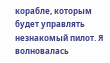корабле, которым будет управлять незнакомый пилот. Я волновалась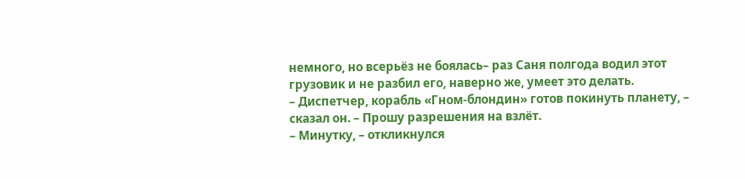немного, но всерьёз не боялась– раз Саня полгода водил этот грузовик и не разбил его, наверно же, умеет это делать.
– Диспетчер, корабль «Гном-блондин» готов покинуть планету, – сказал он. – Прошу разрешения на взлёт.
– Минутку, – откликнулся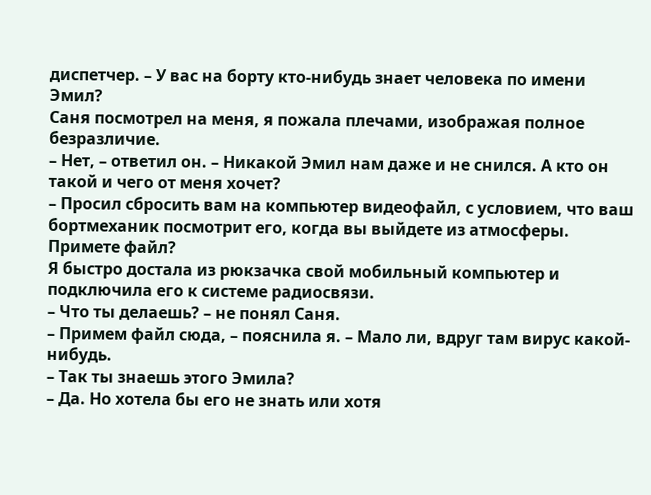диспетчер. – У вас на борту кто-нибудь знает человека по имени Эмил?
Саня посмотрел на меня, я пожала плечами, изображая полное безразличие.
– Нет, – ответил он. – Никакой Эмил нам даже и не снился. А кто он такой и чего от меня хочет?
– Просил сбросить вам на компьютер видеофайл, с условием, что ваш бортмеханик посмотрит его, когда вы выйдете из атмосферы. Примете файл?
Я быстро достала из рюкзачка свой мобильный компьютер и подключила его к системе радиосвязи.
– Что ты делаешь? – не понял Саня.
– Примем файл сюда, – пояснила я. – Мало ли, вдруг там вирус какой-нибудь.
– Так ты знаешь этого Эмила?
– Да. Но хотела бы его не знать или хотя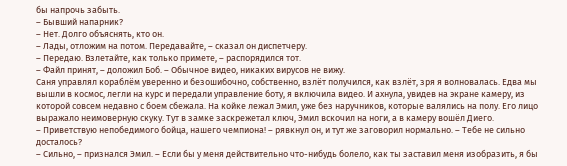бы напрочь забыть.
– Бывший напарник?
– Нет. Долго объяснять, кто он.
– Лады, отложим на потом. Передавайте, – сказал он диспетчеру.
– Передаю. Взлетайте, как только примете, – распорядился тот.
– Файл принят, – доложил Боб. – Обычное видео, никаких вирусов не вижу.
Саня управлял кораблём уверенно и безошибочно, собственно, взлёт получился, как взлёт, зря я волновалась. Едва мы вышли в космос, легли на курс и передали управление боту, я включила видео. И ахнула, увидев на экране камеру, из которой совсем недавно с боем сбежала. На койке лежал Эмил, уже без наручников, которые валялись на полу. Его лицо выражало неимоверную скуку. Тут в замке заскрежетал ключ, Эмил вскочил на ноги, а в камеру вошёл Диего.
– Приветствую непобедимого бойца, нашего чемпиона! – рявкнул он, и тут же заговорил нормально. – Тебе не сильно досталось?
– Сильно, – признался Эмил. – Если бы у меня действительно что-нибудь болело, как ты заставил меня изобразить, я бы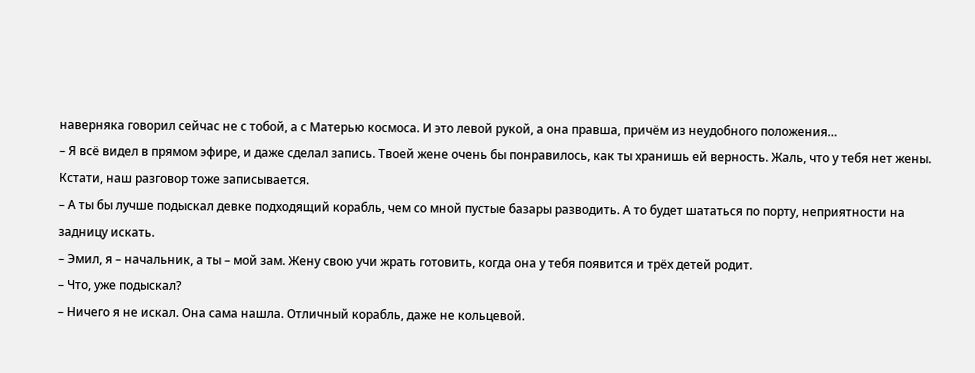наверняка говорил сейчас не с тобой, а с Матерью космоса. И это левой рукой, а она правша, причём из неудобного положения…
– Я всё видел в прямом эфире, и даже сделал запись. Твоей жене очень бы понравилось, как ты хранишь ей верность. Жаль, что у тебя нет жены. Кстати, наш разговор тоже записывается.
– А ты бы лучше подыскал девке подходящий корабль, чем со мной пустые базары разводить. А то будет шататься по порту, неприятности на задницу искать.
– Эмил, я – начальник, а ты – мой зам. Жену свою учи жрать готовить, когда она у тебя появится и трёх детей родит.
– Что, уже подыскал?
– Ничего я не искал. Она сама нашла. Отличный корабль, даже не кольцевой.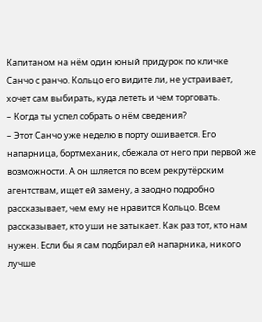Капитаном на нём один юный придурок по кличке Санчо с ранчо. Кольцо его видите ли, не устраивает, хочет сам выбирать, куда лететь и чем торговать.
– Когда ты успел собрать о нём сведения?
– Этот Санчо уже неделю в порту ошивается. Его напарница, бортмеханик, сбежала от него при первой же возможности. А он шляется по всем рекрутёрским агентствам, ищет ей замену, а заодно подробно рассказывает, чем ему не нравится Кольцо. Всем рассказывает, кто уши не затыкает. Как раз тот, кто нам нужен. Если бы я сам подбирал ей напарника, никого лучше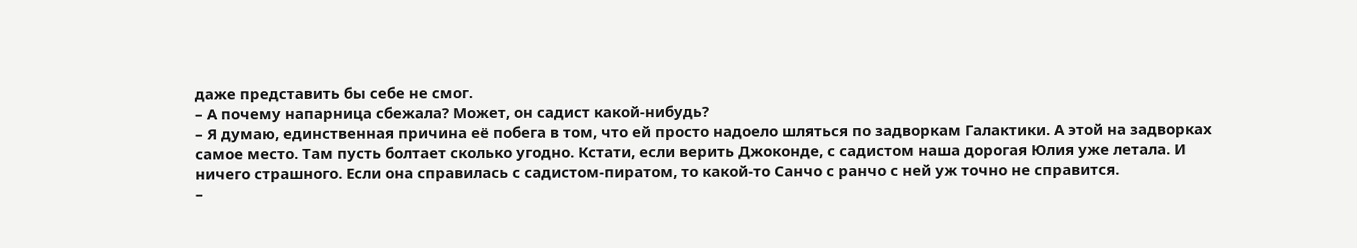даже представить бы себе не смог.
– А почему напарница сбежала? Может, он садист какой-нибудь?
– Я думаю, единственная причина её побега в том, что ей просто надоело шляться по задворкам Галактики. А этой на задворках самое место. Там пусть болтает сколько угодно. Кстати, если верить Джоконде, с садистом наша дорогая Юлия уже летала. И ничего страшного. Если она справилась с садистом-пиратом, то какой-то Санчо с ранчо с ней уж точно не справится.
–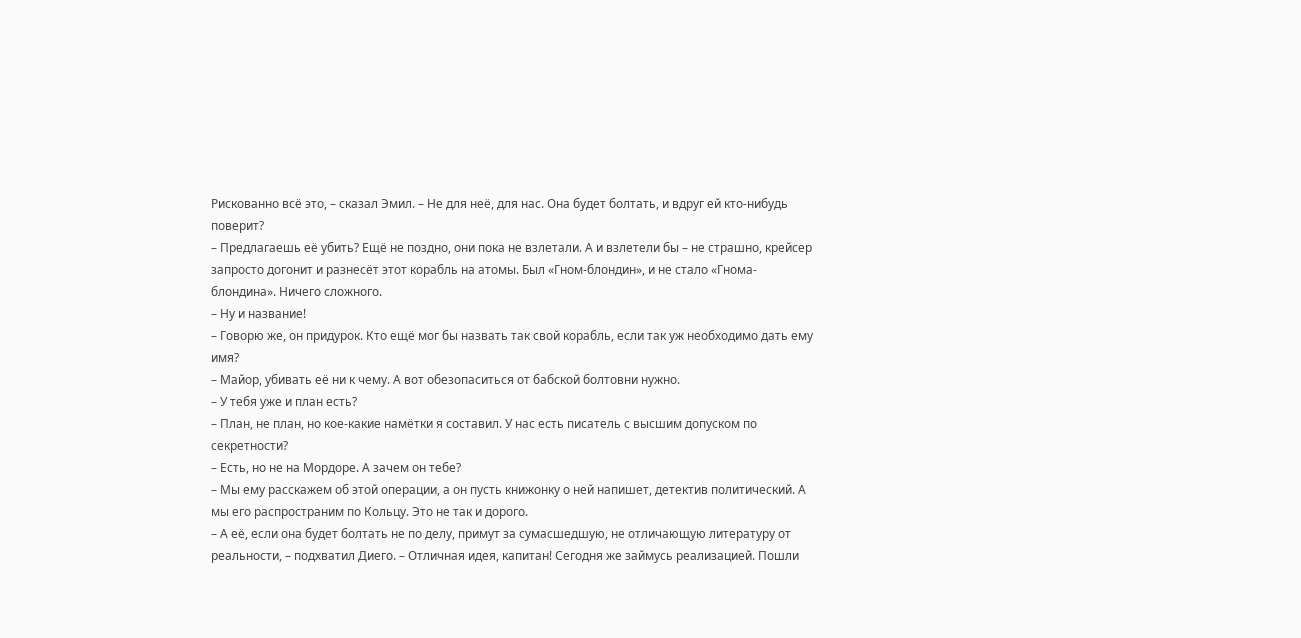Рискованно всё это, – сказал Эмил. – Не для неё, для нас. Она будет болтать, и вдруг ей кто-нибудь поверит?
– Предлагаешь её убить? Ещё не поздно, они пока не взлетали. А и взлетели бы – не страшно, крейсер запросто догонит и разнесёт этот корабль на атомы. Был «Гном-блондин», и не стало «Гнома-блондина». Ничего сложного.
– Ну и название!
– Говорю же, он придурок. Кто ещё мог бы назвать так свой корабль, если так уж необходимо дать ему имя?
– Майор, убивать её ни к чему. А вот обезопаситься от бабской болтовни нужно.
– У тебя уже и план есть?
– План, не план, но кое-какие намётки я составил. У нас есть писатель с высшим допуском по секретности?
– Есть, но не на Мордоре. А зачем он тебе?
– Мы ему расскажем об этой операции, а он пусть книжонку о ней напишет, детектив политический. А мы его распространим по Кольцу. Это не так и дорого.
– А её, если она будет болтать не по делу, примут за сумасшедшую, не отличающую литературу от реальности, – подхватил Диего. – Отличная идея, капитан! Сегодня же займусь реализацией. Пошли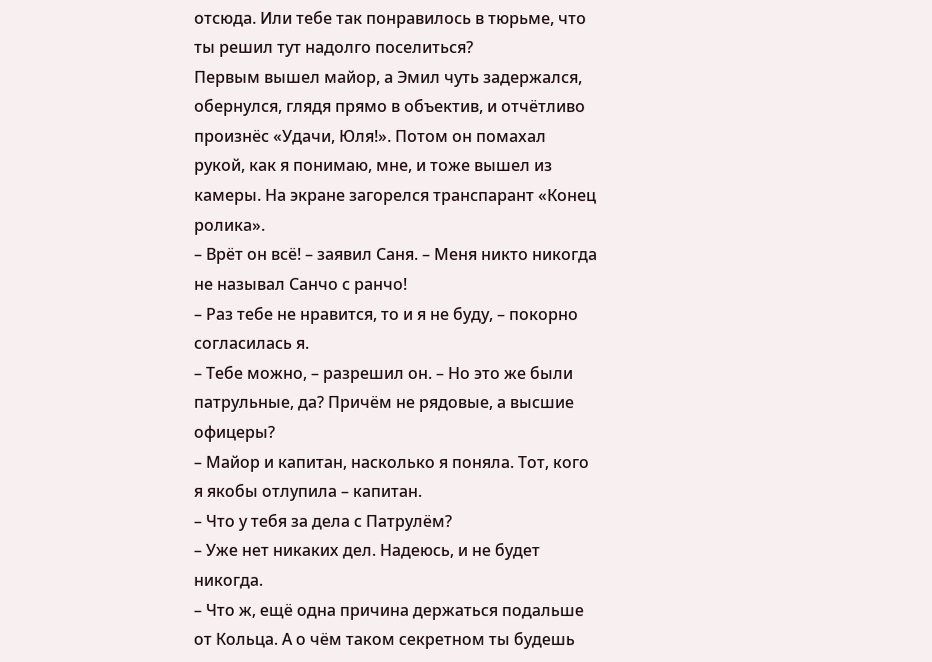отсюда. Или тебе так понравилось в тюрьме, что ты решил тут надолго поселиться?
Первым вышел майор, а Эмил чуть задержался, обернулся, глядя прямо в объектив, и отчётливо произнёс «Удачи, Юля!». Потом он помахал рукой, как я понимаю, мне, и тоже вышел из камеры. На экране загорелся транспарант «Конец ролика».
– Врёт он всё! – заявил Саня. – Меня никто никогда не называл Санчо с ранчо!
– Раз тебе не нравится, то и я не буду, – покорно согласилась я.
– Тебе можно, – разрешил он. – Но это же были патрульные, да? Причём не рядовые, а высшие офицеры?
– Майор и капитан, насколько я поняла. Тот, кого я якобы отлупила – капитан.
– Что у тебя за дела с Патрулём?
– Уже нет никаких дел. Надеюсь, и не будет никогда.
– Что ж, ещё одна причина держаться подальше от Кольца. А о чём таком секретном ты будешь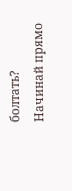болтать? Начинай прямо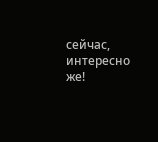сейчас, интересно же!